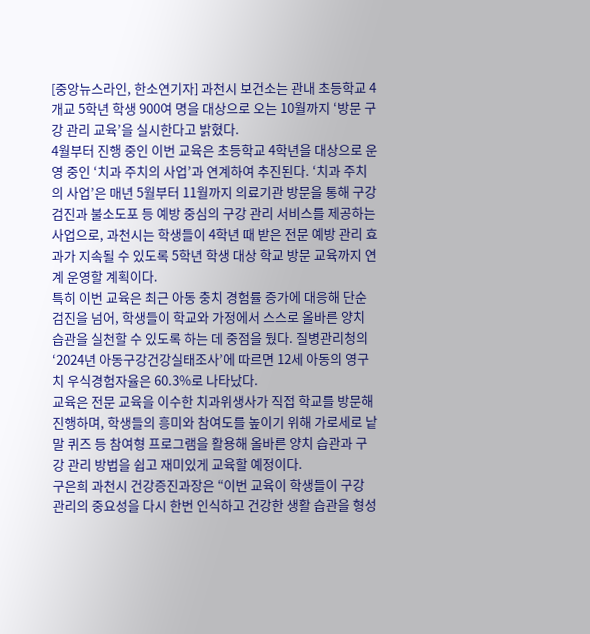[중앙뉴스라인, 한소연기자] 과천시 보건소는 관내 초등학교 4개교 5학년 학생 900여 명을 대상으로 오는 10월까지 ‘방문 구강 관리 교육’을 실시한다고 밝혔다.
4월부터 진행 중인 이번 교육은 초등학교 4학년을 대상으로 운영 중인 ‘치과 주치의 사업’과 연계하여 추진된다. ‘치과 주치의 사업’은 매년 5월부터 11월까지 의료기관 방문을 통해 구강검진과 불소도포 등 예방 중심의 구강 관리 서비스를 제공하는 사업으로, 과천시는 학생들이 4학년 때 받은 전문 예방 관리 효과가 지속될 수 있도록 5학년 학생 대상 학교 방문 교육까지 연계 운영할 계획이다.
특히 이번 교육은 최근 아동 충치 경험률 증가에 대응해 단순 검진을 넘어, 학생들이 학교와 가정에서 스스로 올바른 양치 습관을 실천할 수 있도록 하는 데 중점을 뒀다. 질병관리청의 ‘2024년 아동구강건강실태조사’에 따르면 12세 아동의 영구치 우식경험자율은 60.3%로 나타났다.
교육은 전문 교육을 이수한 치과위생사가 직접 학교를 방문해 진행하며, 학생들의 흥미와 참여도를 높이기 위해 가로세로 낱말 퀴즈 등 참여형 프로그램을 활용해 올바른 양치 습관과 구강 관리 방법을 쉽고 재미있게 교육할 예정이다.
구은희 과천시 건강증진과장은 “이번 교육이 학생들이 구강 관리의 중요성을 다시 한번 인식하고 건강한 생활 습관을 형성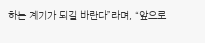하는 계기가 되길 바란다”라며, “앞으로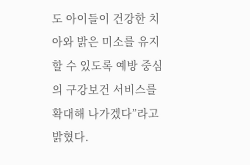도 아이들이 건강한 치아와 밝은 미소를 유지할 수 있도록 예방 중심의 구강보건 서비스를 확대해 나가겠다”라고 밝혔다.